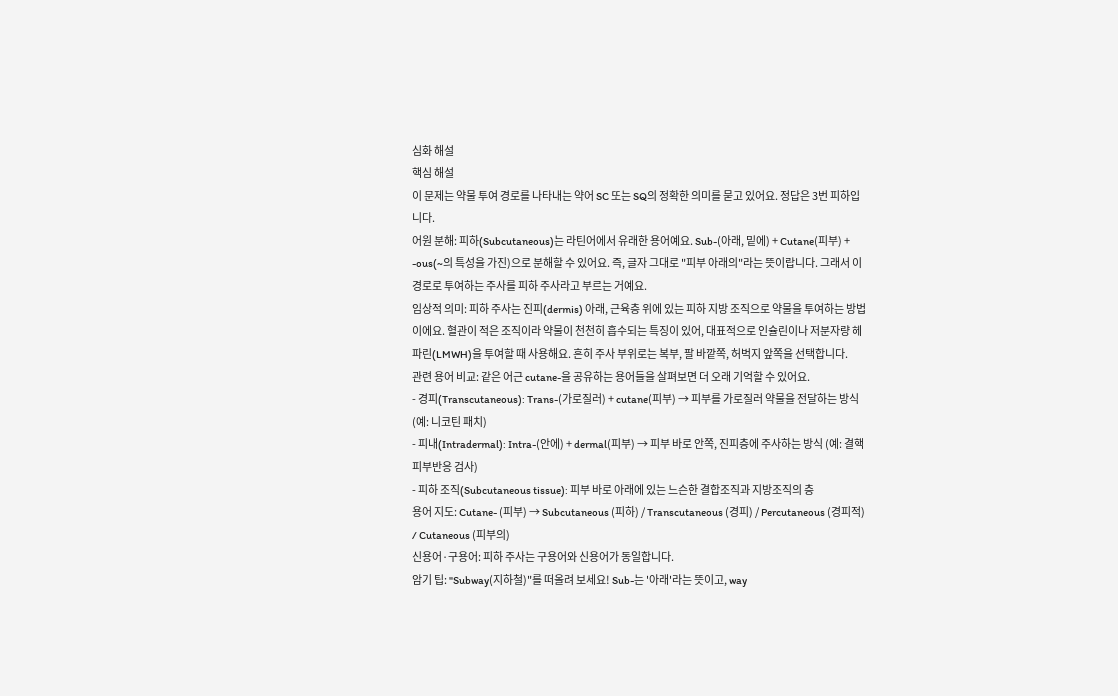심화 해설
핵심 해설
이 문제는 약물 투여 경로를 나타내는 약어 SC 또는 SQ의 정확한 의미를 묻고 있어요. 정답은 3번 피하입니다.
어원 분해: 피하(Subcutaneous)는 라틴어에서 유래한 용어예요. Sub-(아래, 밑에) + Cutane(피부) + -ous(~의 특성을 가진)으로 분해할 수 있어요. 즉, 글자 그대로 "피부 아래의"라는 뜻이랍니다. 그래서 이 경로로 투여하는 주사를 피하 주사라고 부르는 거예요.
임상적 의미: 피하 주사는 진피(dermis) 아래, 근육층 위에 있는 피하 지방 조직으로 약물을 투여하는 방법이에요. 혈관이 적은 조직이라 약물이 천천히 흡수되는 특징이 있어, 대표적으로 인슐린이나 저분자량 헤파린(LMWH)을 투여할 때 사용해요. 흔히 주사 부위로는 복부, 팔 바깥쪽, 허벅지 앞쪽을 선택합니다.
관련 용어 비교: 같은 어근 cutane-을 공유하는 용어들을 살펴보면 더 오래 기억할 수 있어요.
- 경피(Transcutaneous): Trans-(가로질러) + cutane(피부) → 피부를 가로질러 약물을 전달하는 방식 (예: 니코틴 패치)
- 피내(Intradermal): Intra-(안에) + dermal(피부) → 피부 바로 안쪽, 진피층에 주사하는 방식 (예: 결핵 피부반응 검사)
- 피하 조직(Subcutaneous tissue): 피부 바로 아래에 있는 느슨한 결합조직과 지방조직의 층
용어 지도: Cutane- (피부) → Subcutaneous (피하) / Transcutaneous (경피) / Percutaneous (경피적) / Cutaneous (피부의)
신용어·구용어: 피하 주사는 구용어와 신용어가 동일합니다.
암기 팁: "Subway(지하철)"를 떠올려 보세요! Sub-는 '아래'라는 뜻이고, way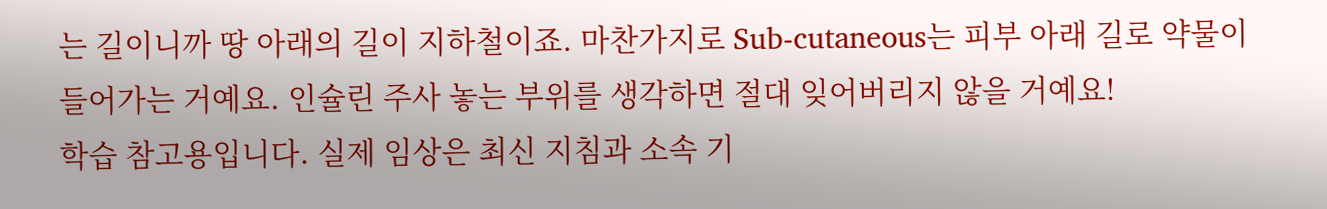는 길이니까 땅 아래의 길이 지하철이죠. 마찬가지로 Sub-cutaneous는 피부 아래 길로 약물이 들어가는 거예요. 인슐린 주사 놓는 부위를 생각하면 절대 잊어버리지 않을 거예요!
학습 참고용입니다. 실제 임상은 최신 지침과 소속 기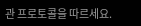관 프로토콜을 따르세요.